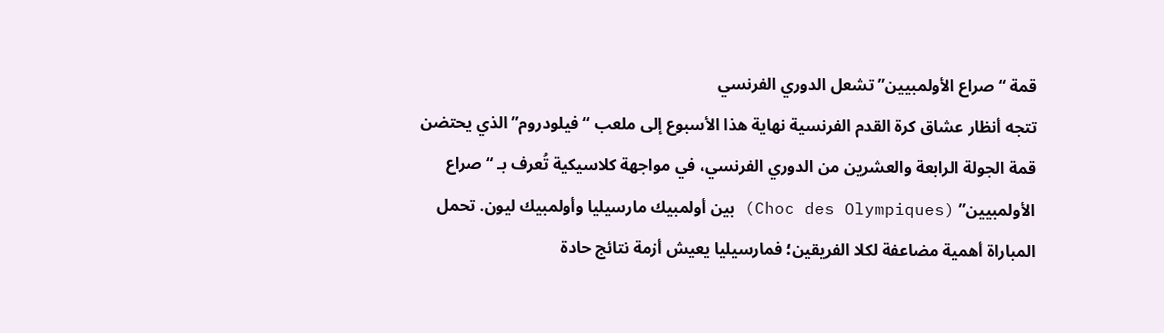قمة “صراع الأولمبيين” تشعل الدوري الفرنسي
تتجه أنظار عشاق كرة القدم الفرنسية نهاية هذا الأسبوع إلى ملعب “فيلودروم” الذي يحتضن قمة الجولة الرابعة والعشرين من الدوري الفرنسي، في مواجهة كلاسيكية تُعرف بـ “صراع الأولمبيين” (Choc des Olympiques) بين أولمبيك مارسيليا وأولمبيك ليون. تحمل المباراة أهمية مضاعفة لكلا الفريقين؛ فمارسيليا يعيش أزمة نتائج حادة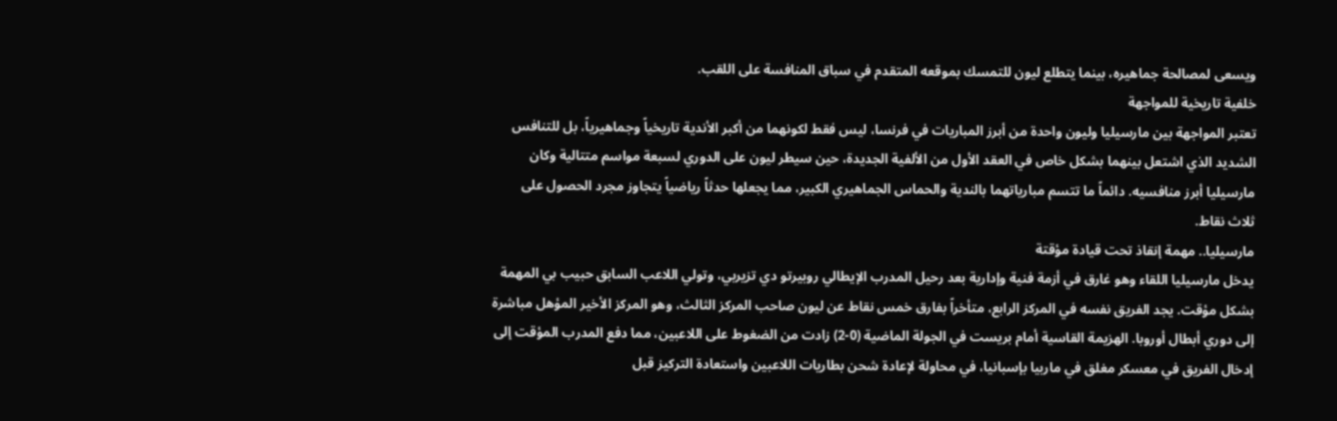ويسعى لمصالحة جماهيره، بينما يتطلع ليون للتمسك بموقعه المتقدم في سباق المنافسة على اللقب.
خلفية تاريخية للمواجهة
تعتبر المواجهة بين مارسيليا وليون واحدة من أبرز المباريات في فرنسا، ليس فقط لكونهما من أكبر الأندية تاريخياً وجماهيرياً، بل للتنافس الشديد الذي اشتعل بينهما بشكل خاص في العقد الأول من الألفية الجديدة، حين سيطر ليون على الدوري لسبعة مواسم متتالية وكان مارسيليا أبرز منافسيه. دائماً ما تتسم مبارياتهما بالندية والحماس الجماهيري الكبير، مما يجعلها حدثاً رياضياً يتجاوز مجرد الحصول على ثلاث نقاط.
مارسيليا.. مهمة إنقاذ تحت قيادة مؤقتة
يدخل مارسيليا اللقاء وهو غارق في أزمة فنية وإدارية بعد رحيل المدرب الإيطالي روبيرتو دي تزيربي، وتولي اللاعب السابق حبيب بي المهمة بشكل مؤقت. يجد الفريق نفسه في المركز الرابع، متأخراً بفارق خمس نقاط عن ليون صاحب المركز الثالث، وهو المركز الأخير المؤهل مباشرة إلى دوري أبطال أوروبا. الهزيمة القاسية أمام بريست في الجولة الماضية (0-2) زادت من الضغوط على اللاعبين، مما دفع المدرب المؤقت إلى إدخال الفريق في معسكر مغلق في ماربيا بإسبانيا، في محاولة لإعادة شحن بطاريات اللاعبين واستعادة التركيز قبل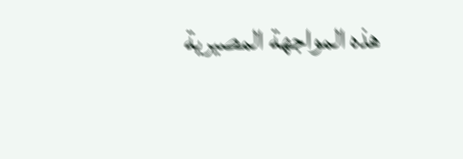هذه المواجهة المصيرية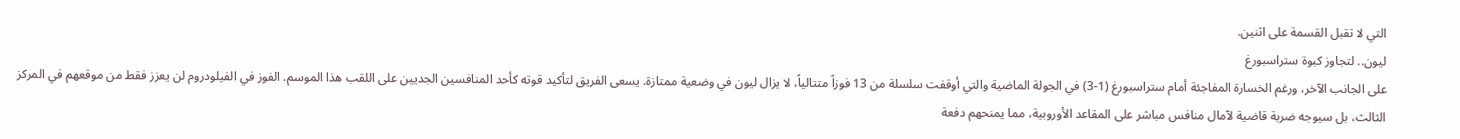التي لا تقبل القسمة على اثنين.
ليون.. لتجاوز كبوة ستراسبورغ
على الجانب الآخر، ورغم الخسارة المفاجئة أمام ستراسبورغ (1-3) في الجولة الماضية والتي أوقفت سلسلة من 13 فوزاً متتالياً، لا يزال ليون في وضعية ممتازة. يسعى الفريق لتأكيد قوته كأحد المنافسين الجديين على اللقب هذا الموسم. الفوز في الفيلودروم لن يعزز فقط من موقعهم في المركز الثالث، بل سيوجه ضربة قاضية لآمال منافس مباشر على المقاعد الأوروبية، مما يمنحهم دفعة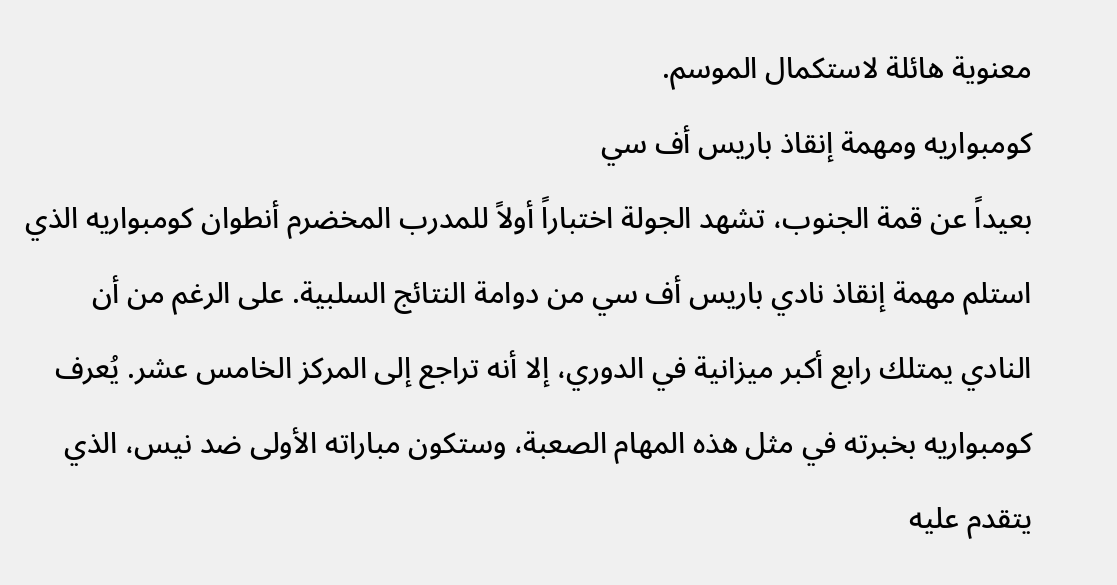معنوية هائلة لاستكمال الموسم.
كومبواريه ومهمة إنقاذ باريس أف سي
بعيداً عن قمة الجنوب، تشهد الجولة اختباراً أولاً للمدرب المخضرم أنطوان كومبواريه الذي استلم مهمة إنقاذ نادي باريس أف سي من دوامة النتائج السلبية. على الرغم من أن النادي يمتلك رابع أكبر ميزانية في الدوري، إلا أنه تراجع إلى المركز الخامس عشر. يُعرف كومبواريه بخبرته في مثل هذه المهام الصعبة، وستكون مباراته الأولى ضد نيس، الذي يتقدم عليه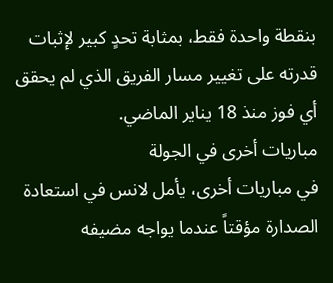بنقطة واحدة فقط، بمثابة تحدٍ كبير لإثبات قدرته على تغيير مسار الفريق الذي لم يحقق أي فوز منذ 18 يناير الماضي.
مباريات أخرى في الجولة
في مباريات أخرى، يأمل لانس في استعادة الصدارة مؤقتاً عندما يواجه مضيفه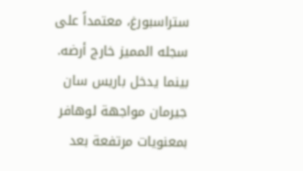ستراسبورغ، معتمداً على سجله المميز خارج أرضه. بينما يدخل باريس سان جيرمان مواجهة لوهافر بمعنويات مرتفعة بعد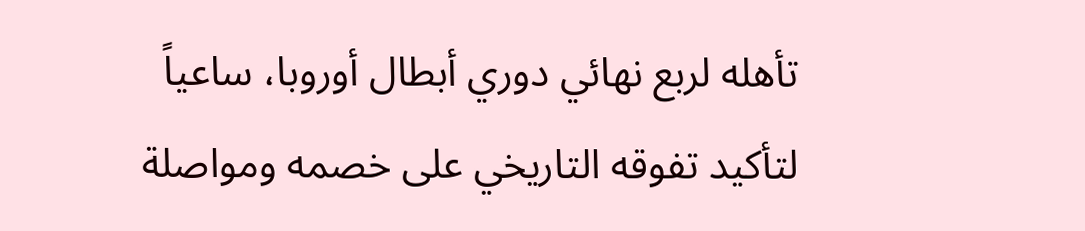تأهله لربع نهائي دوري أبطال أوروبا، ساعياً لتأكيد تفوقه التاريخي على خصمه ومواصلة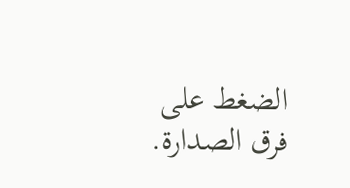الضغط على فرق الصدارة.